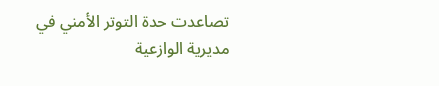تصاعدت حدة التوتر الأمني في مديرية الوازعية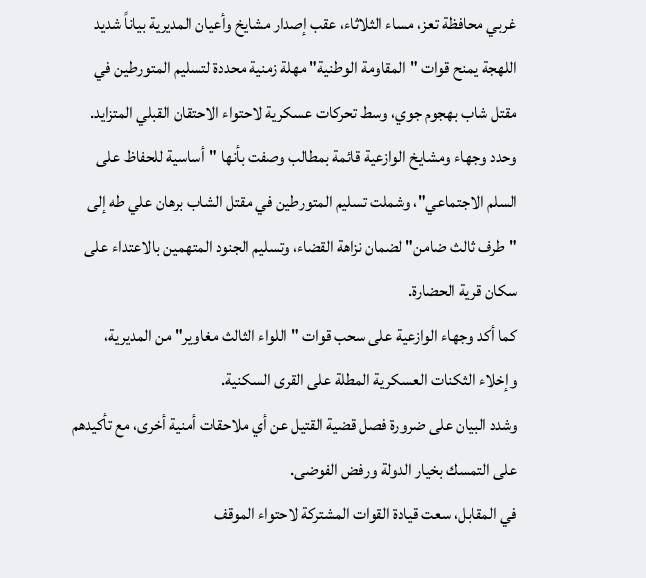غربي محافظة تعز، مساء الثلاثاء، عقب إصدار مشايخ وأعيان المديرية بياناً شديد اللهجة يمنح قوات "المقاومة الوطنية" مهلة زمنية محددة لتسليم المتورطين في مقتل شاب بهجوم جوي، وسط تحركات عسكرية لاحتواء الاحتقان القبلي المتزايد.
وحدد وجهاء ومشايخ الوازعية قائمة بمطالب وصفت بأنها "أساسية للحفاظ على السلم الاجتماعي"، وشملت تسليم المتورطين في مقتل الشاب برهان علي طه إلى "طرف ثالث ضامن" لضمان نزاهة القضاء، وتسليم الجنود المتهمين بالاعتداء على سكان قرية الحضارة.
كما أكد وجهاء الوازعية على سحب قوات "اللواء الثالث مغاوير" من المديرية، وإخلاء الثكنات العسكرية المطلة على القرى السكنية.
وشدد البيان على ضرورة فصل قضية القتيل عن أي ملاحقات أمنية أخرى، مع تأكيدهم على التمسك بخيار الدولة ورفض الفوضى.
في المقابل، سعت قيادة القوات المشتركة لاحتواء الموقف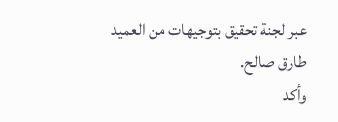عبر لجنة تحقيق بتوجيهات من العميد طارق صالح.
وأكد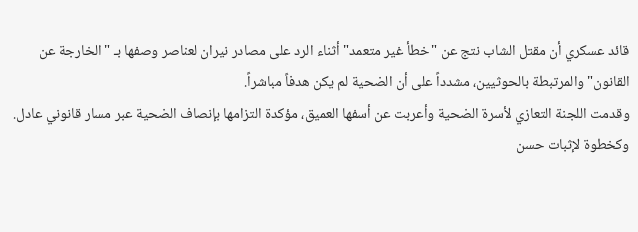قائد عسكري أن مقتل الشاب نتج عن "خطأ غير متعمد" أثناء الرد على مصادر نيران لعناصر وصفها بـ "الخارجة عن القانون" والمرتبطة بالحوثيين، مشدداً على أن الضحية لم يكن هدفاً مباشراً.
وقدمت اللجنة التعازي لأسرة الضحية وأعربت عن أسفها العميق، مؤكدة التزامها بإنصاف الضحية عبر مسار قانوني عادل.
وكخطوة لإثبات حسن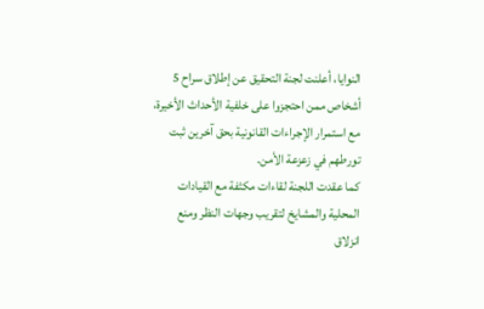النوايا، أعلنت لجنة التحقيق عن إطلاق سراح 5 أشخاص ممن احتجزوا على خلفية الأحداث الأخيرة، مع استمرار الإجراءات القانونية بحق آخرين ثبت تورطهم في زعزعة الأمن.
كما عقدت اللجنة لقاءات مكثفة مع القيادات المحلية والمشايخ لتقريب وجهات النظر ومنع انزلاق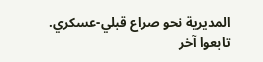المديرية نحو صراع قبلي-عسكري.
تابعوا آخر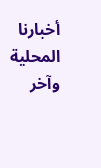أخبارنا المحلية وآخر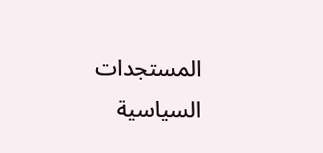المستجدات السياسية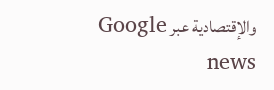والإقتصادية عبر Google news